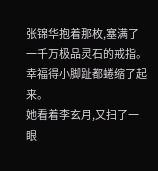张锦华抱着那枚,塞满了一千万极品灵石的戒指。
幸福得小脚趾都蜷缩了起来。
她看着李玄月,又扫了一眼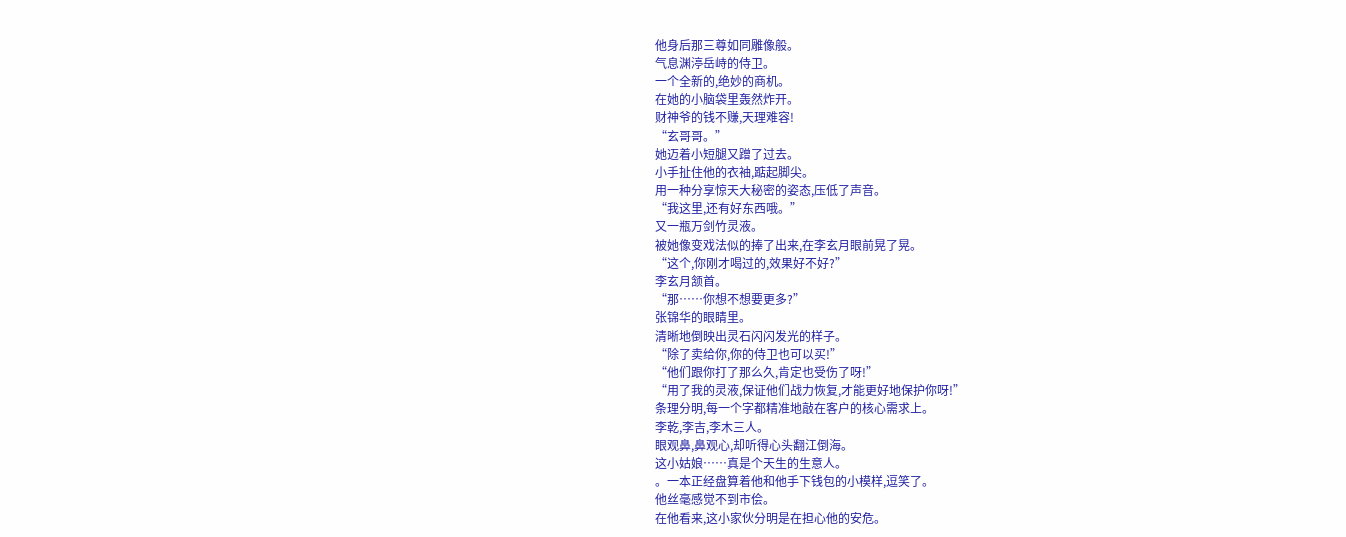他身后那三尊如同雕像般。
气息渊渟岳峙的侍卫。
一个全新的,绝妙的商机。
在她的小脑袋里轰然炸开。
财神爷的钱不赚,天理难容!
“玄哥哥。”
她迈着小短腿又蹭了过去。
小手扯住他的衣袖,踮起脚尖。
用一种分享惊天大秘密的姿态,压低了声音。
“我这里,还有好东西哦。”
又一瓶万剑竹灵液。
被她像变戏法似的捧了出来,在李玄月眼前晃了晃。
“这个,你刚才喝过的,效果好不好?”
李玄月颔首。
“那……你想不想要更多?”
张锦华的眼睛里。
清晰地倒映出灵石闪闪发光的样子。
“除了卖给你,你的侍卫也可以买!”
“他们跟你打了那么久,肯定也受伤了呀!”
“用了我的灵液,保证他们战力恢复,才能更好地保护你呀!”
条理分明,每一个字都精准地敲在客户的核心需求上。
李乾,李吉,李木三人。
眼观鼻,鼻观心,却听得心头翻江倒海。
这小姑娘……真是个天生的生意人。
。一本正经盘算着他和他手下钱包的小模样,逗笑了。
他丝毫感觉不到市侩。
在他看来,这小家伙分明是在担心他的安危。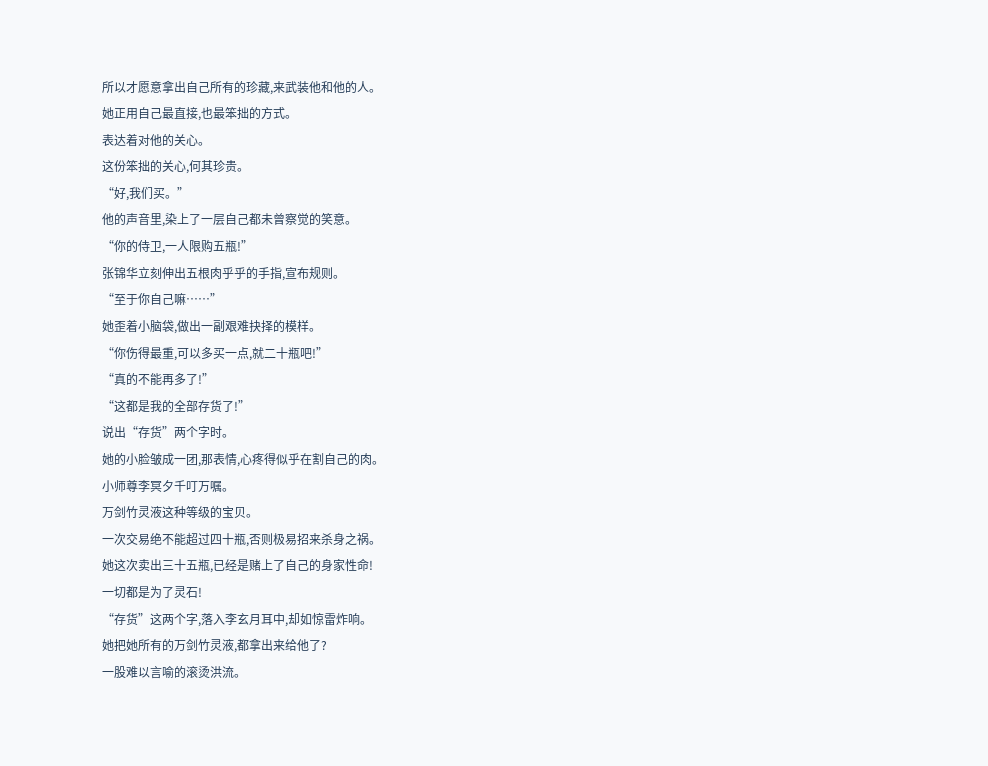所以才愿意拿出自己所有的珍藏,来武装他和他的人。
她正用自己最直接,也最笨拙的方式。
表达着对他的关心。
这份笨拙的关心,何其珍贵。
“好,我们买。”
他的声音里,染上了一层自己都未曾察觉的笑意。
“你的侍卫,一人限购五瓶!”
张锦华立刻伸出五根肉乎乎的手指,宣布规则。
“至于你自己嘛……”
她歪着小脑袋,做出一副艰难抉择的模样。
“你伤得最重,可以多买一点,就二十瓶吧!”
“真的不能再多了!”
“这都是我的全部存货了!”
说出“存货”两个字时。
她的小脸皱成一团,那表情,心疼得似乎在割自己的肉。
小师尊李冥夕千叮万嘱。
万剑竹灵液这种等级的宝贝。
一次交易绝不能超过四十瓶,否则极易招来杀身之祸。
她这次卖出三十五瓶,已经是赌上了自己的身家性命!
一切都是为了灵石!
“存货”这两个字,落入李玄月耳中,却如惊雷炸响。
她把她所有的万剑竹灵液,都拿出来给他了?
一股难以言喻的滚烫洪流。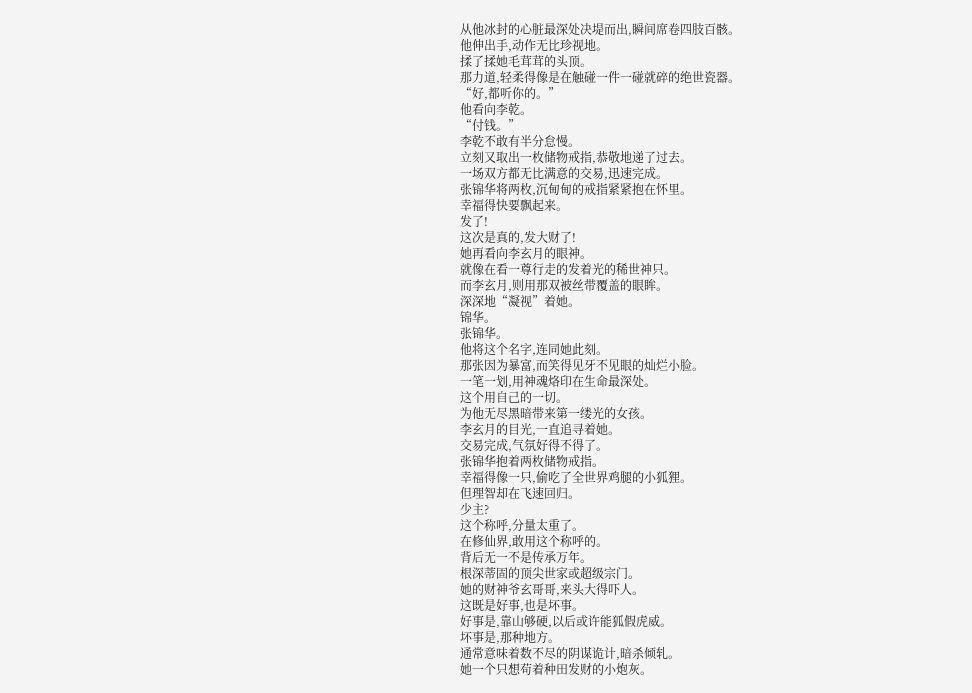从他冰封的心脏最深处决堤而出,瞬间席卷四肢百骸。
他伸出手,动作无比珍视地。
揉了揉她毛茸茸的头顶。
那力道,轻柔得像是在触碰一件一碰就碎的绝世瓷器。
“好,都听你的。”
他看向李乾。
“付钱。”
李乾不敢有半分怠慢。
立刻又取出一枚储物戒指,恭敬地递了过去。
一场双方都无比满意的交易,迅速完成。
张锦华将两枚,沉甸甸的戒指紧紧抱在怀里。
幸福得快要飘起来。
发了!
这次是真的,发大财了!
她再看向李玄月的眼神。
就像在看一尊行走的发着光的稀世神只。
而李玄月,则用那双被丝带覆盖的眼眸。
深深地“凝视”着她。
锦华。
张锦华。
他将这个名字,连同她此刻。
那张因为暴富,而笑得见牙不见眼的灿烂小脸。
一笔一划,用神魂烙印在生命最深处。
这个用自己的一切。
为他无尽黑暗带来第一缕光的女孩。
李玄月的目光,一直追寻着她。
交易完成,气氛好得不得了。
张锦华抱着两枚储物戒指。
幸福得像一只,偷吃了全世界鸡腿的小狐狸。
但理智却在飞速回归。
少主?
这个称呼,分量太重了。
在修仙界,敢用这个称呼的。
背后无一不是传承万年。
根深蒂固的顶尖世家或超级宗门。
她的财神爷玄哥哥,来头大得吓人。
这既是好事,也是坏事。
好事是,靠山够硬,以后或许能狐假虎威。
坏事是,那种地方。
通常意味着数不尽的阴谋诡计,暗杀倾轧。
她一个只想苟着种田发财的小炮灰。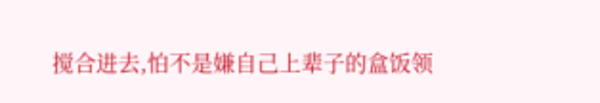搅合进去,怕不是嫌自己上辈子的盒饭领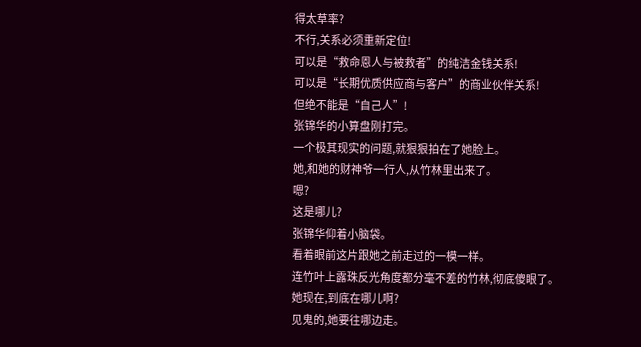得太草率?
不行,关系必须重新定位!
可以是“救命恩人与被救者”的纯洁金钱关系!
可以是“长期优质供应商与客户”的商业伙伴关系!
但绝不能是“自己人”!
张锦华的小算盘刚打完。
一个极其现实的问题,就狠狠拍在了她脸上。
她,和她的财神爷一行人,从竹林里出来了。
嗯?
这是哪儿?
张锦华仰着小脑袋。
看着眼前这片跟她之前走过的一模一样。
连竹叶上露珠反光角度都分毫不差的竹林,彻底傻眼了。
她现在,到底在哪儿啊?
见鬼的,她要往哪边走。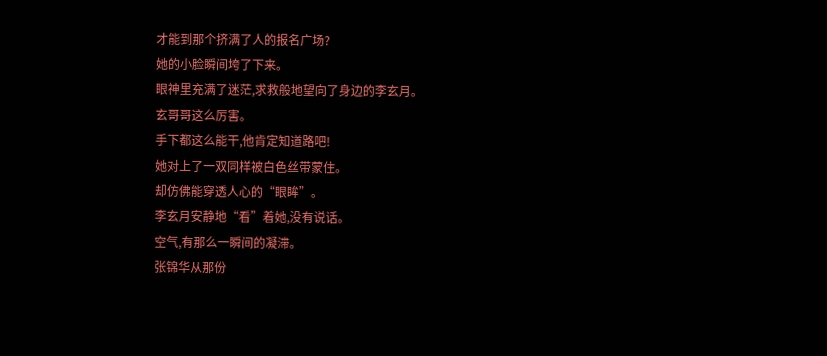才能到那个挤满了人的报名广场?
她的小脸瞬间垮了下来。
眼神里充满了迷茫,求救般地望向了身边的李玄月。
玄哥哥这么厉害。
手下都这么能干,他肯定知道路吧!
她对上了一双同样被白色丝带蒙住。
却仿佛能穿透人心的“眼眸”。
李玄月安静地“看”着她,没有说话。
空气,有那么一瞬间的凝滞。
张锦华从那份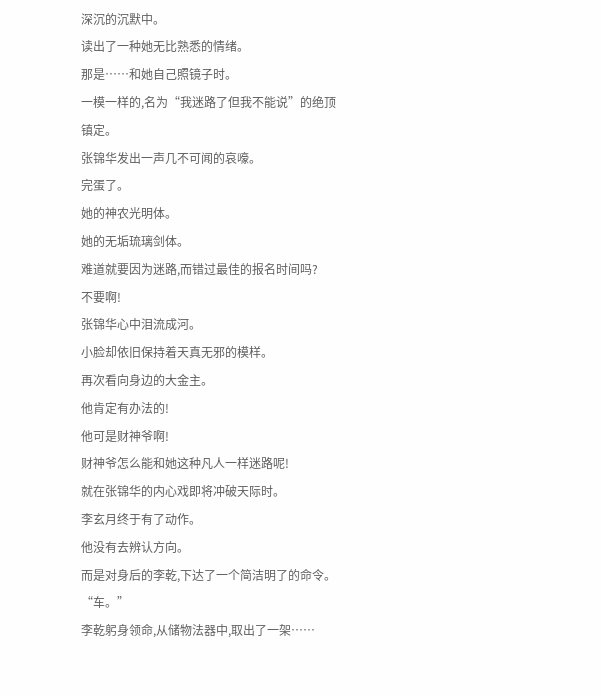深沉的沉默中。
读出了一种她无比熟悉的情绪。
那是……和她自己照镜子时。
一模一样的,名为“我迷路了但我不能说”的绝顶镇定。
张锦华发出一声几不可闻的哀嚎。
完蛋了。
她的神农光明体。
她的无垢琉璃剑体。
难道就要因为迷路,而错过最佳的报名时间吗?
不要啊!
张锦华心中泪流成河。
小脸却依旧保持着天真无邪的模样。
再次看向身边的大金主。
他肯定有办法的!
他可是财神爷啊!
财神爷怎么能和她这种凡人一样迷路呢!
就在张锦华的内心戏即将冲破天际时。
李玄月终于有了动作。
他没有去辨认方向。
而是对身后的李乾,下达了一个简洁明了的命令。
“车。”
李乾躬身领命,从储物法器中,取出了一架……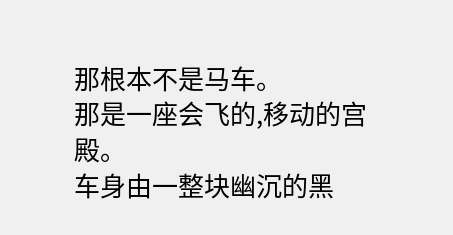那根本不是马车。
那是一座会飞的,移动的宫殿。
车身由一整块幽沉的黑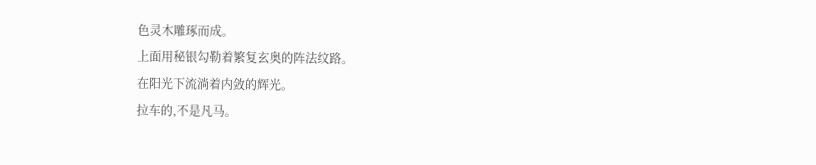色灵木雕琢而成。
上面用秘银勾勒着繁复玄奥的阵法纹路。
在阳光下流淌着内敛的辉光。
拉车的,不是凡马。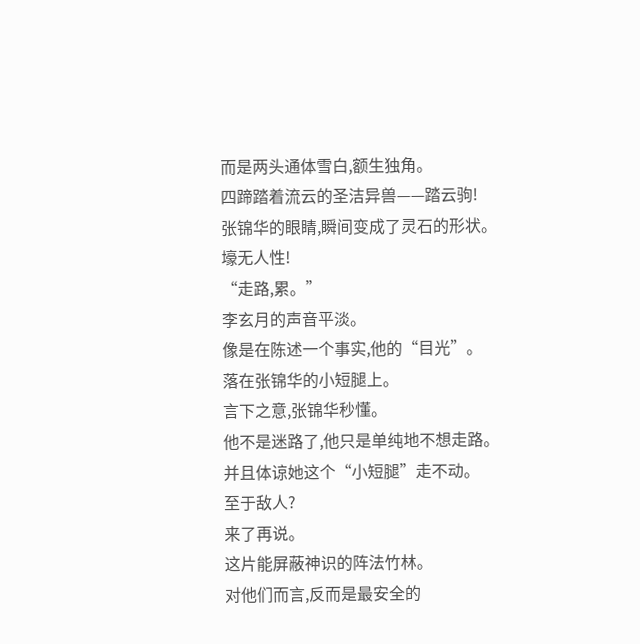而是两头通体雪白,额生独角。
四蹄踏着流云的圣洁异兽——踏云驹!
张锦华的眼睛,瞬间变成了灵石的形状。
壕无人性!
“走路,累。”
李玄月的声音平淡。
像是在陈述一个事实,他的“目光”。
落在张锦华的小短腿上。
言下之意,张锦华秒懂。
他不是迷路了,他只是单纯地不想走路。
并且体谅她这个“小短腿”走不动。
至于敌人?
来了再说。
这片能屏蔽神识的阵法竹林。
对他们而言,反而是最安全的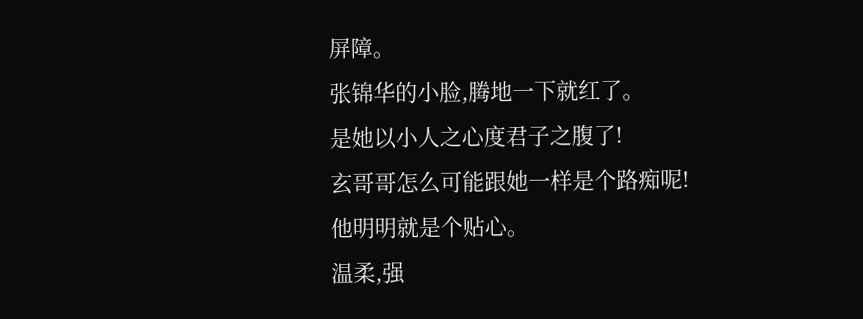屏障。
张锦华的小脸,腾地一下就红了。
是她以小人之心度君子之腹了!
玄哥哥怎么可能跟她一样是个路痴呢!
他明明就是个贴心。
温柔,强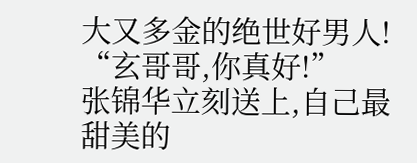大又多金的绝世好男人!
“玄哥哥,你真好!”
张锦华立刻送上,自己最甜美的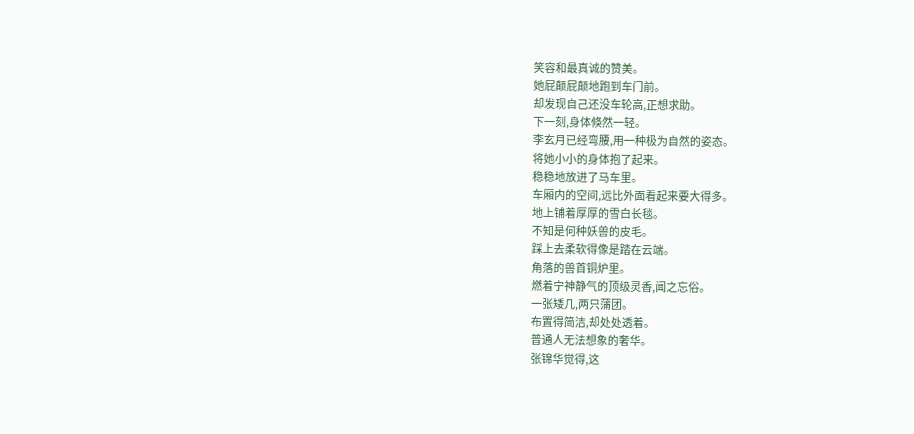笑容和最真诚的赞美。
她屁颠屁颠地跑到车门前。
却发现自己还没车轮高,正想求助。
下一刻,身体倏然一轻。
李玄月已经弯腰,用一种极为自然的姿态。
将她小小的身体抱了起来。
稳稳地放进了马车里。
车厢内的空间,远比外面看起来要大得多。
地上铺着厚厚的雪白长毯。
不知是何种妖兽的皮毛。
踩上去柔软得像是踏在云端。
角落的兽首铜炉里。
燃着宁神静气的顶级灵香,闻之忘俗。
一张矮几,两只蒲团。
布置得简洁,却处处透着。
普通人无法想象的奢华。
张锦华觉得,这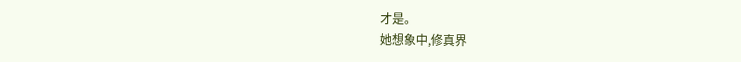才是。
她想象中,修真界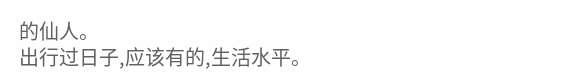的仙人。
出行过日子,应该有的,生活水平。